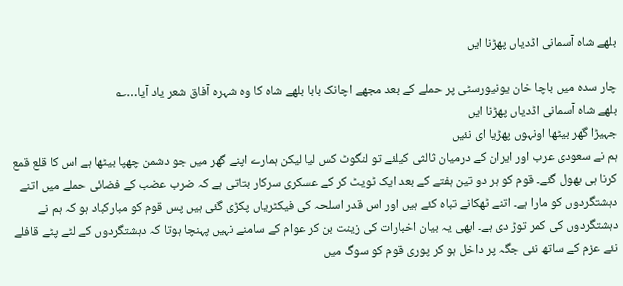بلھے شاہ آسمانی اڈدیاں پھڑنا ایں

چار سدہ میں باچا خان یونیورسٹی پر حملے کے بعد مجھے اچانک بابا بلھے شاہ کا وہ شہرہ آفاق شعر یاد آیا…؎
بلھے شاہ آسمانی اڈدیاں پھڑنا ایں
جہیڑا گھر بیٹھا اونہوں پھڑیا ای نئیں
ہم نے سعودی عرب اور ایران کے درمیان ثالثی کیلئے تو لنگوٹ کس لیا لیکن ہمارے اپنے گھر میں جو دشمن چھپا بیٹھا ہے اس کا قلع قمع کرنا ہی بھول گئے۔ قوم کو ہر دو تین ہفتے کے بعد ایک ٹویٹ کر کے عسکری سرکار بتاتی ہے کہ ضرب عضب کے فضائی حملے میں اتنے دہشتگردوں کو مارا ہے۔ اتنے ٹھکانے تباہ کئے ہیں اور اس قدر اسلحہ کی فیکٹریاں پکڑی گئی ہیں پس قوم کو مبارکباد ہو کہ ہم نے دہشتگردوں کی کمر توڑ دی ہے۔ ابھی یہ بیان اخبارات کی زینت بن کر عوام کے سامنے نہیں پہنچا ہوتا کہ دہشتگردوں کے لٹے پٹے قافلے نئے عزم کے ساتھ نئی جگہ پر داخل ہو کر پوری قوم کو سوگ میں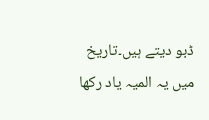ڈبو دیتے ہیں۔تاریخ میں یہ المیہ یاد رکھا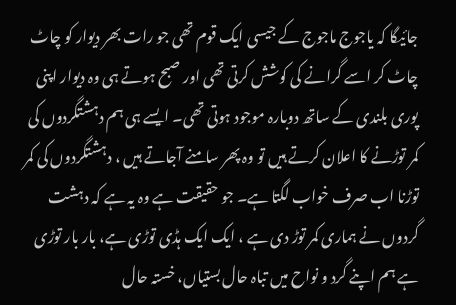جائیگا کہ یاجوج ماجوج کے جیسی ایک قوم تھی جو رات بھر دیوار کو چاٹ چاٹ کر اسے گرانے کی کوشش کرتی تھی اور صبح ہوتے ہی وہ دیوار اپنی پوری بلندی کے ساتھ دوبارہ موجود ہوتی تھی۔ ایسے ہی ہم دہشتگردوں کی کمر توڑنے کا اعلان کرتے ہیں تو وہ پھر سامنے آجاتے ہیں ، دہشتگردوں کی کمر توڑنا اب صرف خواب لگتا ہے۔ جو حقیقت ہے وہ یہ ہے کہ دہشت گردوں نے ہماری کمر توڑ دی ہے ، ایک ایک ہڈی توڑی ہے، بار بار توڑی ہے ہم اپنے گرد و نواح میں تباہ حال بستیاں، خستہ حال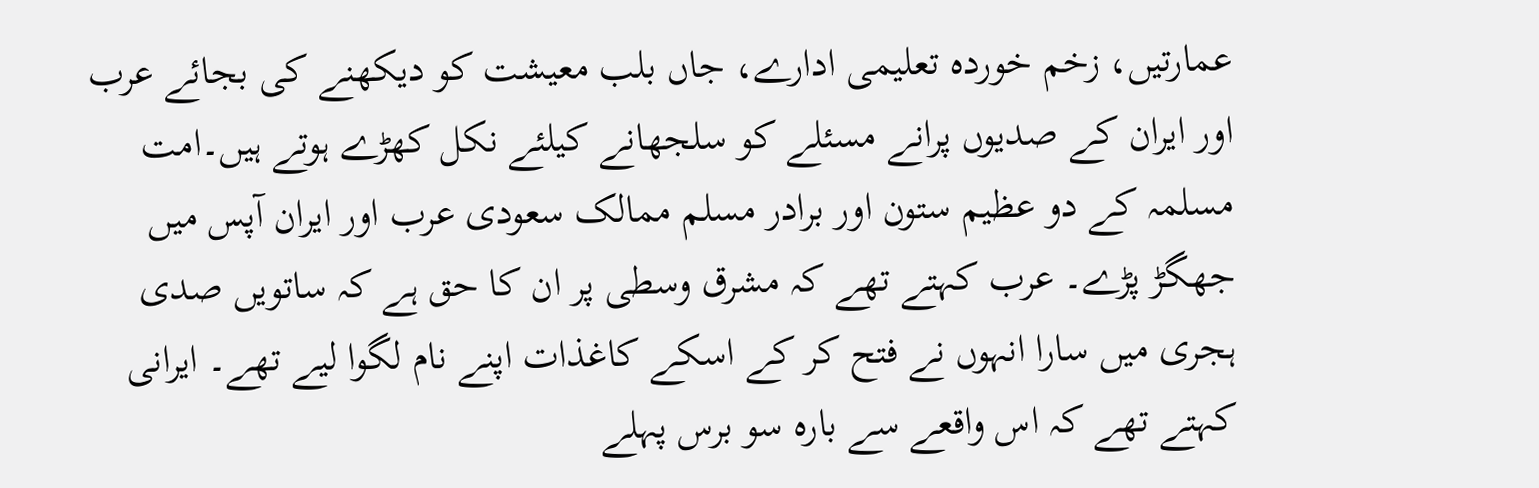عمارتیں، زخم خوردہ تعلیمی ادارے، جاں بلب معیشت کو دیکھنے کی بجائے عرب اور ایران کے صدیوں پرانے مسئلے کو سلجھانے کیلئے نکل کھڑے ہوتے ہیں۔امت مسلمہ کے دو عظیم ستون اور برادر مسلم ممالک سعودی عرب اور ایران آپس میں جھگڑ پڑے۔ عرب کہتے تھے کہ مشرق وسطی پر ان کا حق ہے کہ ساتویں صدی ہجری میں سارا انہوں نے فتح کر کے اسکے کاغذات اپنے نام لگوا لیے تھے۔ ایرانی کہتے تھے کہ اس واقعے سے بارہ سو برس پہلے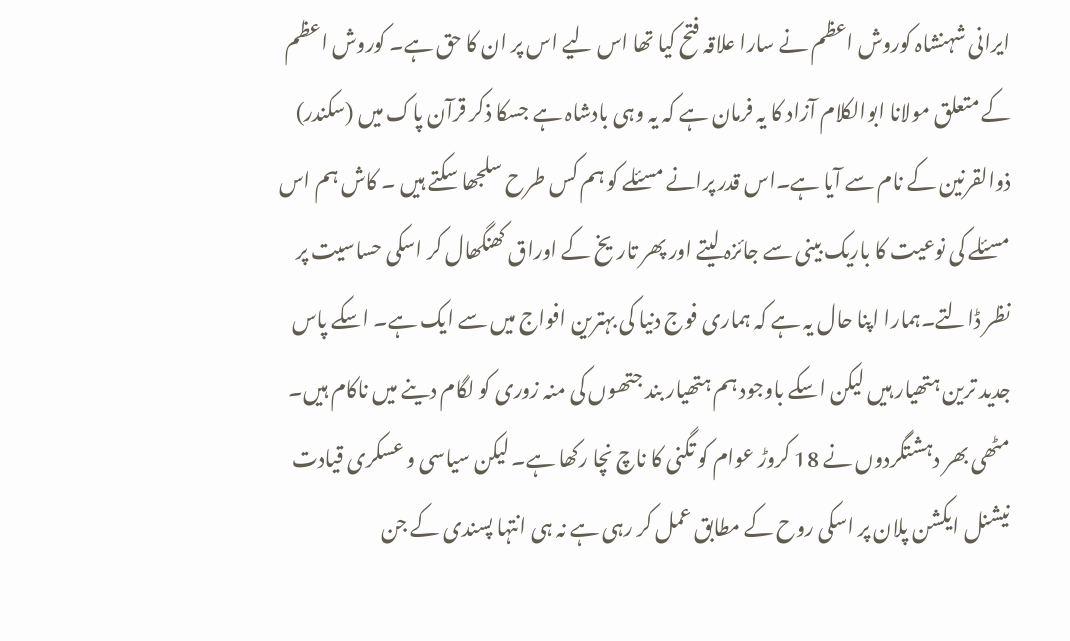ایرانی شہنشاہ کوروش اعظم نے سارا علاقہ فتح کیا تھا اس لیے اس پر ان کا حق ہے۔ کوروش اعظم کے متعلق مولانا ابوالکلام آزاد کا یہ فرمان ہے کہ یہ وہی بادشاہ ہے جسکا ذکر قرآن پاک میں (سکندر) ذوالقرنین کے نام سے آیا ہے۔اس قدر پرانے مسئلے کو ہم کس طرح سلجھا سکتے ہیں ۔ کاش ہم اس مسئلے کی نوعیت کا باریک بینی سے جائزہ لیتے اور پھر تاریخ کے اوراق کھنگھال کر اسکی حساسیت پر نظر ڈالتے۔ہمارا اپنا حال یہ ہے کہ ہماری فوج دنیا کی بہترین افواج میں سے ایک ہے۔ اسکے پاس جدید ترین ہتھیار ہیں لیکن اسکے باوجود ہم ہتھیار بند جتھوں کی منہ زوری کو لگام دینے میں ناکام ہیں۔ مٹھی بھر دہشتگردوں نے 18 کروڑ عوام کو تگنی کا ناچ نچا رکھا ہے۔ لیکن سیاسی و عسکری قیادت نیشنل ایکشن پلان پر اسکی روح کے مطابق عمل کر رہی ہے نہ ہی انتہا پسندی کے جن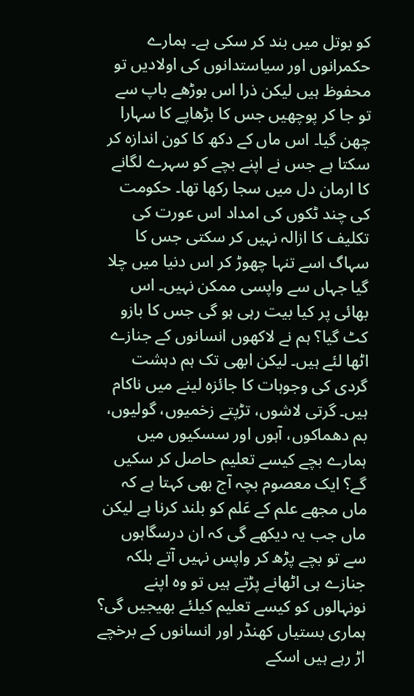کو بوتل میں بند کر سکی ہے۔ ہمارے حکمرانوں اور سیاستدانوں کی اولادیں تو محفوظ ہیں لیکن ذرا اس بوڑھے باپ سے تو جا کر پوچھیں جس کا بڑھاپے کا سہارا چھن گیا۔ اس ماں کے دکھ کا کون اندازہ کر سکتا ہے جس نے اپنے بچے کو سہرے لگانے کا ارمان دل میں سجا رکھا تھا۔ حکومت کی چند ٹکوں کی امداد اس عورت کی تکلیف کا ازالہ نہیں کر سکتی جس کا سہاگ اسے تنہا چھوڑ کر اس دنیا میں چلا گیا جہاں سے واپسی ممکن نہیں۔ اس بھائی پر کیا بیت رہی ہو گی جس کا بازو کٹ گیا؟ ہم نے لاکھوں انسانوں کے جنازے اٹھا لئے ہیں۔ لیکن ابھی تک ہم دہشت گردی کی وجوہات کا جائزہ لینے میں ناکام ہیں۔ گرتی لاشوں، تڑپتے زخمیوں، گولیوں، بم دھماکوں، آہوں اور سسکیوں میں ہمارے بچے کیسے تعلیم حاصل کر سکیں گے؟ ایک معصوم بچہ آج بھی کہتا ہے کہ ماں مجھے علم کے عَلم کو بلند کرنا ہے لیکن ماں جب یہ دیکھے گی کہ ان درسگاہوں سے تو بچے پڑھ کر واپس نہیں آتے بلکہ جنازے ہی اٹھانے پڑتے ہیں تو وہ اپنے نونہالوں کو کیسے تعلیم کیلئے بھیجیں گی؟ ہماری بستیاں کھنڈر اور انسانوں کے برخچے اڑ رہے ہیں اسکے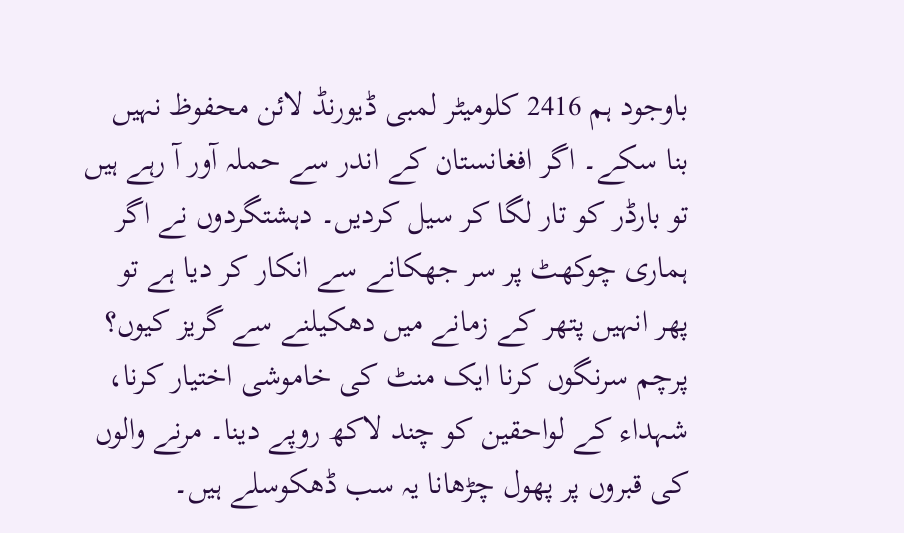باوجود ہم 2416 کلومیٹر لمبی ڈیورنڈ لائن محفوظ نہیں بنا سکے۔ اگر افغانستان کے اندر سے حملہ آور آ رہے ہیں تو بارڈر کو تار لگا کر سیل کردیں۔ دہشتگردوں نے اگر ہماری چوکھٹ پر سر جھکانے سے انکار کر دیا ہے تو پھر انہیں پتھر کے زمانے میں دھکیلنے سے گریز کیوں؟ پرچم سرنگوں کرنا ایک منٹ کی خاموشی اختیار کرنا، شہداء کے لواحقین کو چند لاکھ روپے دینا۔ مرنے والوں کی قبروں پر پھول چڑھانا یہ سب ڈھکوسلے ہیں۔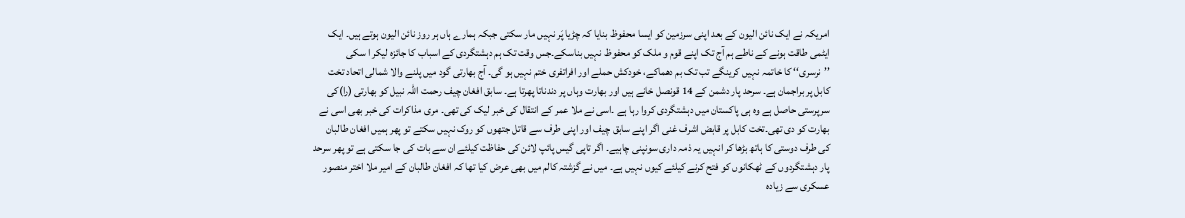امریکہ نے ایک نائن الیون کے بعد اپنی سرزمین کو ایسا محفوظ بنایا کہ چڑیا پَر نہیں مار سکتی جبکہ ہمارے ہاں ہر روز نائن الیون ہوتے ہیں۔ ایک ایٹمی طاقت ہونے کے ناطے ہم آج تک اپنے قوم و ملک کو محفوظ نہیں بناسکے۔جس وقت تک ہم دہشتگردی کے اسباب کا جائزہ لیکر ا سکی ’’نرسری‘‘ کا خاتمہ نہیں کرینگے تب تک بم دھماکے، خودکش حملے اور افراتفری ختم نہیں ہو گی۔ آج بھارتی گود میں پلنے والا شمالی اتحاد تخت کابل پر براجمان ہے۔ سرحد پار دشمن کے 14 قونصل خانے ہیں اور بھارت وہاں پر دندناتا پھرتا ہے۔ سابق افغان چیف رحمت اللہ نبیل کو بھارتی (را)کی سرپرستی حاصل ہے وہ ہی پاکستان میں دہشتگردی کروا رہا ہے ۔اسی نے ملا عمر کے انتقال کی خبر لیک کی تھی۔ مری مذاکرات کی خبر بھی اسی نے بھارت کو دی تھی۔تخت کابل پر قابض اشرف غنی اگر اپنے سابق چیف اور اپنی طرف سے قاتل جتھوں کو روک نہیں سکتے تو پھر ہمیں افغان طالبان کی طرف دوستی کا ہاتھ بڑھا کر انہیں یہ ذمہ داری سونپنی چاہیے۔ اگر تاپی گیس پائپ لائن کی حفاظت کیلئے ان سے بات کی جا سکتی ہے تو پھر سرحد پار دہشتگردوں کے ٹھکانوں کو فتح کرنے کیلئے کیوں نہیں ہے۔ میں نے گزشتہ کالم میں بھی عرض کیا تھا کہ افغان طالبان کے امیر ملا اختر منصور عسکری سے زیادہ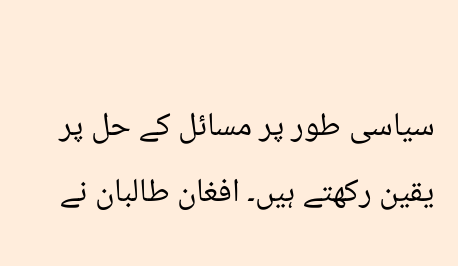سیاسی طور پر مسائل کے حل پر یقین رکھتے ہیں۔ افغان طالبان نے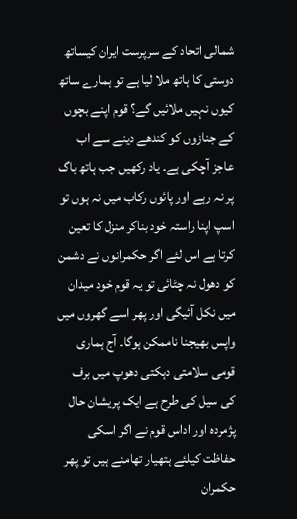شمالی اتحاد کے سرپرست ایران کیساتھ دوستی کا ہاتھ ملا لیا ہے تو ہمارے ساتھ کیوں نہیں ملائیں گے؟ قوم اپنے بچوں کے جنازوں کو کندھے دینے سے اب عاجز آچکی ہے۔ یاد رکھیں جب ہاتھ باگ پر نہ رہے اور پائوں رکاب میں نہ ہوں تو اسپ اپنا راستہ خود بناکر منزل کا تعین کرتا ہے اس لئے اگر حکمرانوں نے دشمن کو دھول نہ چٹائی تو یہ قوم خود میدان میں نکل آئیگی اور پھر اسے گھروں میں واپس بھیجنا ناممکن ہوگا۔ آج ہماری قومی سلامتی دہکتی دھوپ میں برف کی سیل کی طرح ہے ایک پریشان حال پژمردہ اور اداس قوم نے اگر اسکی حفاظت کیلئے ہتھیار تھامنے ہیں تو پھر حکمران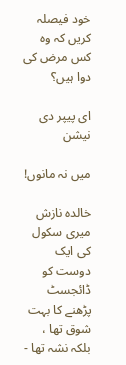خود فیصلہ کریں کہ وہ کس مرض کی دوا ہیں؟

ای پیپر دی نیشن

میں نہ مانوں!

خالدہ نازش میری سکول کی ایک دوست کو ڈائجسٹ پڑھنے کا بہت شوق تھا ، بلکہ نشہ تھا -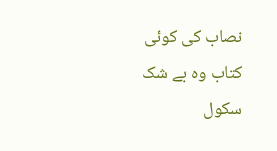نصاب کی کوئی کتاب وہ بے شک سکول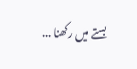بستے میں رکھنا ...